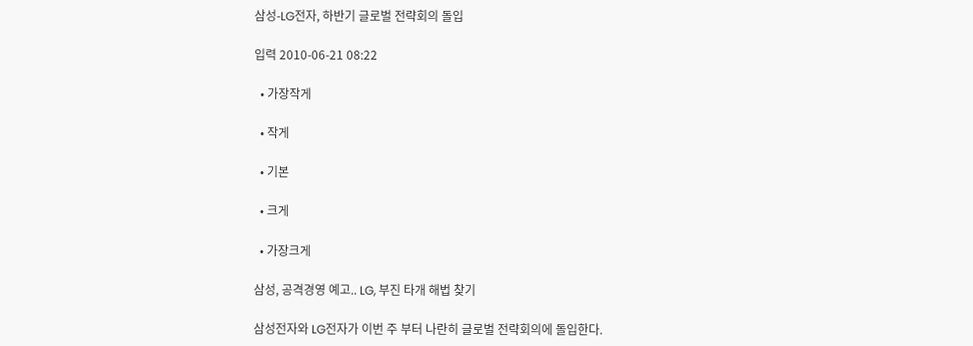삼성-LG전자, 하반기 글로벌 전략회의 돌입

입력 2010-06-21 08:22

  • 가장작게

  • 작게

  • 기본

  • 크게

  • 가장크게

삼성, 공격경영 예고.. LG, 부진 타개 해법 찾기

삼성전자와 LG전자가 이번 주 부터 나란히 글로벌 전략회의에 돌입한다.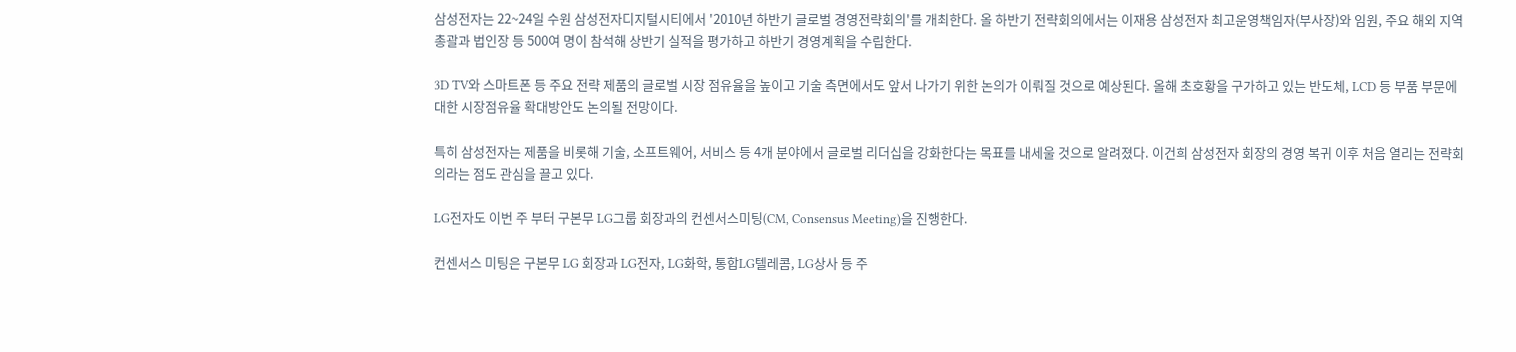삼성전자는 22~24일 수원 삼성전자디지털시티에서 '2010년 하반기 글로벌 경영전략회의'를 개최한다. 올 하반기 전략회의에서는 이재용 삼성전자 최고운영책임자(부사장)와 임원, 주요 해외 지역 총괄과 법인장 등 500여 명이 참석해 상반기 실적을 평가하고 하반기 경영계획을 수립한다.

3D TV와 스마트폰 등 주요 전략 제품의 글로벌 시장 점유율을 높이고 기술 측면에서도 앞서 나가기 위한 논의가 이뤄질 것으로 예상된다. 올해 초호황을 구가하고 있는 반도체, LCD 등 부품 부문에 대한 시장점유율 확대방안도 논의될 전망이다.

특히 삼성전자는 제품을 비롯해 기술, 소프트웨어, 서비스 등 4개 분야에서 글로벌 리더십을 강화한다는 목표를 내세울 것으로 알려졌다. 이건희 삼성전자 회장의 경영 복귀 이후 처음 열리는 전략회의라는 점도 관심을 끌고 있다.

LG전자도 이번 주 부터 구본무 LG그룹 회장과의 컨센서스미팅(CM, Consensus Meeting)을 진행한다.

컨센서스 미팅은 구본무 LG 회장과 LG전자, LG화학, 통합LG텔레콤, LG상사 등 주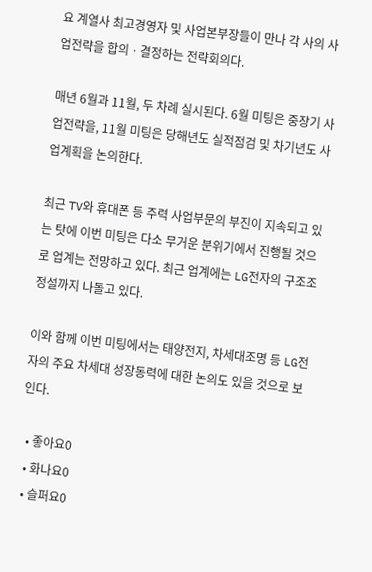요 계열사 최고경영자 및 사업본부장들이 만나 각 사의 사업전략을 합의ㆍ결정하는 전략회의다.

매년 6월과 11월, 두 차례 실시된다. 6월 미팅은 중장기 사업전략을, 11월 미팅은 당해년도 실적점검 및 차기년도 사업계획을 논의한다.

최근 TV와 휴대폰 등 주력 사업부문의 부진이 지속되고 있는 탓에 이번 미팅은 다소 무거운 분위기에서 진행될 것으로 업계는 전망하고 있다. 최근 업계에는 LG전자의 구조조정설까지 나돌고 있다.

이와 함께 이번 미팅에서는 태양전지, 차세대조명 등 LG전자의 주요 차세대 성장동력에 대한 논의도 있을 것으로 보인다.

  • 좋아요0
  • 화나요0
  • 슬퍼요0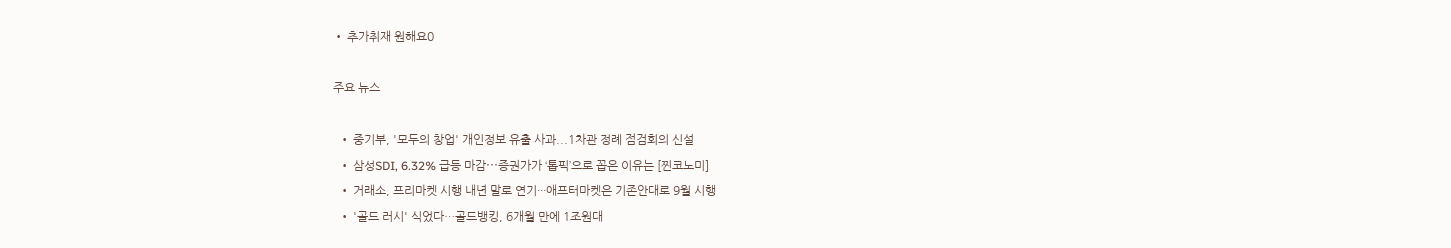• 추가취재 원해요0

주요 뉴스

  • 중기부, '모두의 창업' 개인정보 유출 사과...1차관 정례 점검회의 신설
  • 삼성SDI, 6.32% 급등 마감⋯증권가가 ‘톱픽’으로 꼽은 이유는 [찐코노미]
  • 거래소, 프리마켓 시행 내년 말로 연기···애프터마켓은 기존안대로 9월 시행
  • '골드 러시' 식었다…골드뱅킹, 6개월 만에 1조원대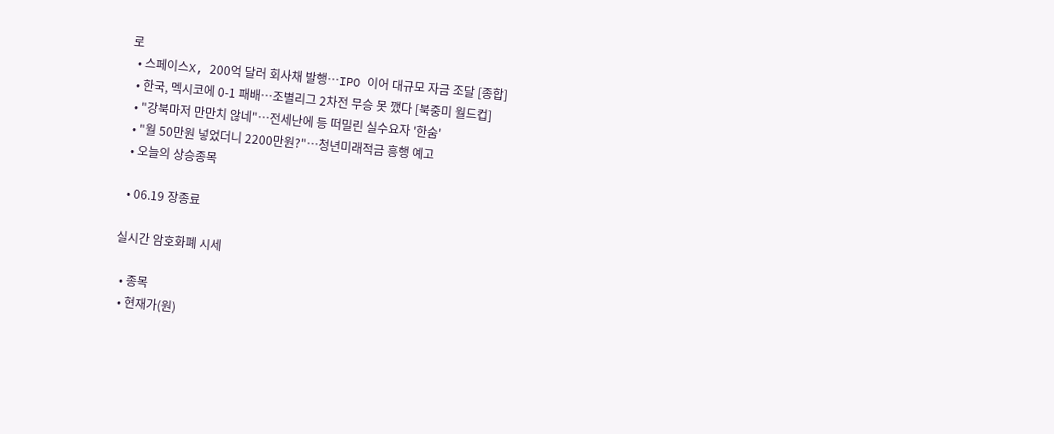로
  • 스페이스X, 200억 달러 회사채 발행⋯IPO 이어 대규모 자금 조달 [종합]
  • 한국, 멕시코에 0-1 패배⋯조별리그 2차전 무승 못 깼다 [북중미 월드컵]
  • "강북마저 만만치 않네"⋯전세난에 등 떠밀린 실수요자 '한숨'
  • "월 50만원 넣었더니 2200만원?"…청년미래적금 흥행 예고
  • 오늘의 상승종목

  • 06.19 장종료

실시간 암호화폐 시세

  • 종목
  • 현재가(원)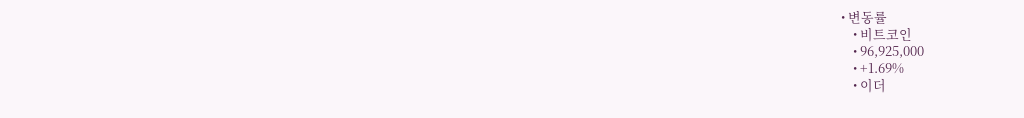• 변동률
    • 비트코인
    • 96,925,000
    • +1.69%
    • 이더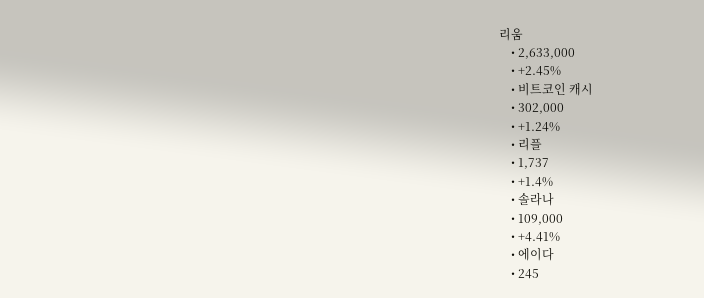리움
    • 2,633,000
    • +2.45%
    • 비트코인 캐시
    • 302,000
    • +1.24%
    • 리플
    • 1,737
    • +1.4%
    • 솔라나
    • 109,000
    • +4.41%
    • 에이다
    • 245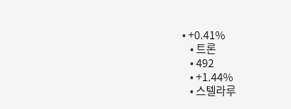• +0.41%
    • 트론
    • 492
    • +1.44%
    • 스텔라루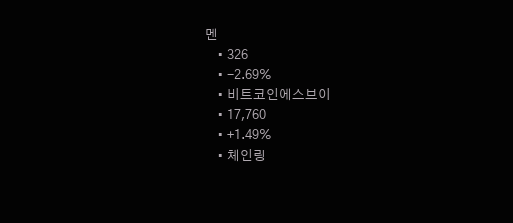멘
    • 326
    • -2.69%
    • 비트코인에스브이
    • 17,760
    • +1.49%
    • 체인링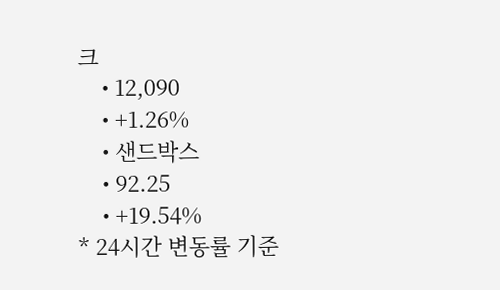크
    • 12,090
    • +1.26%
    • 샌드박스
    • 92.25
    • +19.54%
* 24시간 변동률 기준